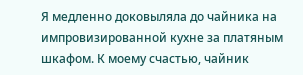Я медленно доковыляла до чайника на импровизированной кухне за платяным шкафом. К моему счастью, чайник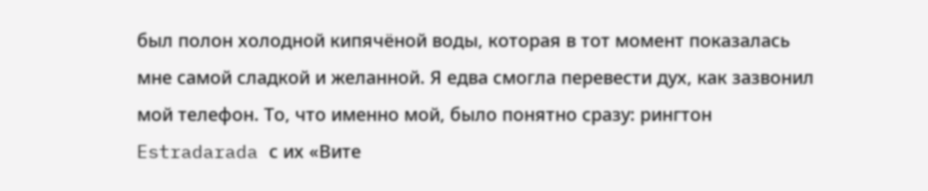был полон холодной кипячёной воды, которая в тот момент показалась мне самой сладкой и желанной. Я едва смогла перевести дух, как зазвонил мой телефон. То, что именно мой, было понятно сразу: рингтон Estradarada с их «Вите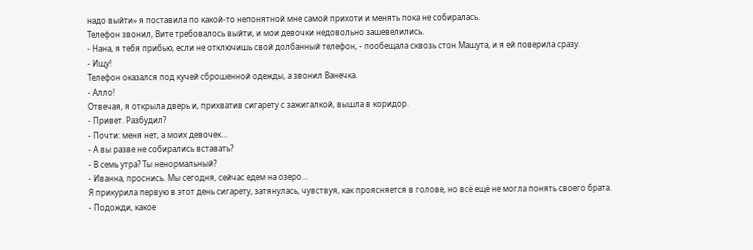надо выйти» я поставила по какой-то непонятной мне самой прихоти и менять пока не собиралась.
Телефон звонил, Вите требовалось выйти, и мои девочки недовольно зашевелились.
- Нана, я тебя прибью, если не отключишь свой долбанный телефон, - пообещала сквозь стон Машута, и я ей поверила сразу.
- Ищу!
Телефон оказался под кучей сброшенной одежды, а звонил Ванечка.
- Алло!
Отвечая, я открыла дверь и, прихватив сигарету с зажигалкой, вышла в коридор.
- Привет. Разбудил?
- Почти: меня нет, а моих девочек…
- А вы разве не собирались вставать?
- В семь утра? Ты ненормальный?
- Иванна, проснись. Мы сегодня, сейчас едем на озеро…
Я прикурила первую в этот день сигарету, затянулась, чувствуя, как проясняется в голове, но всё ещё не могла понять своего брата.
- Подожди, какое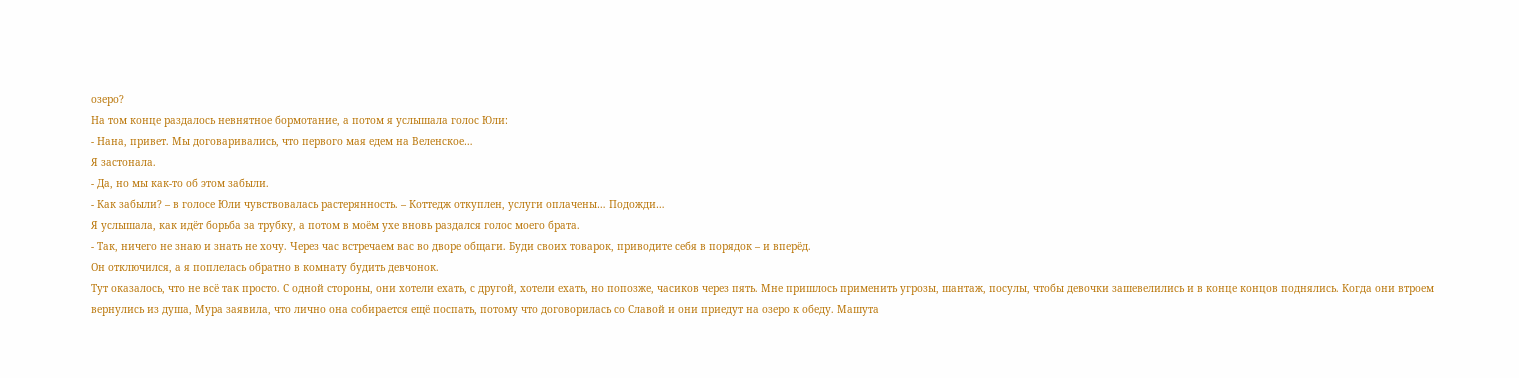озеро?
На том конце раздалось невнятное бормотание, а потом я услышала голос Юли:
- Нана, привет. Мы договаривались, что первого мая едем на Веленское…
Я застонала.
- Да, но мы как-то об этом забыли.
- Как забыли? – в голосе Юли чувствовалась растерянность. – Коттедж откуплен, услуги оплачены… Подожди…
Я услышала, как идёт борьба за трубку, а потом в моём ухе вновь раздался голос моего брата.
- Так, ничего не знаю и знать не хочу. Через час встречаем вас во дворе общаги. Буди своих товарок, приводите себя в порядок – и вперёд.
Он отключился, а я поплелась обратно в комнату будить девчонок.
Тут оказалось, что не всё так просто. С одной стороны, они хотели ехать, с другой, хотели ехать, но попозже, часиков через пять. Мне пришлось применить угрозы, шантаж, посулы, чтобы девочки зашевелились и в конце концов поднялись. Когда они втроем вернулись из душа, Мура заявила, что лично она собирается ещё поспать, потому что договорилась со Славой и они приедут на озеро к обеду. Машута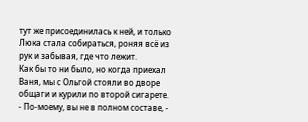тут же присоединилась к ней, и только Люка стала собираться, роняя всё из рук и забывая, где что лежит.
Как бы то ни было, но когда приехал Ваня, мы с Ольгой стояли во дворе общаги и курили по второй сигарете.
- По-моему, вы не в полном составе, -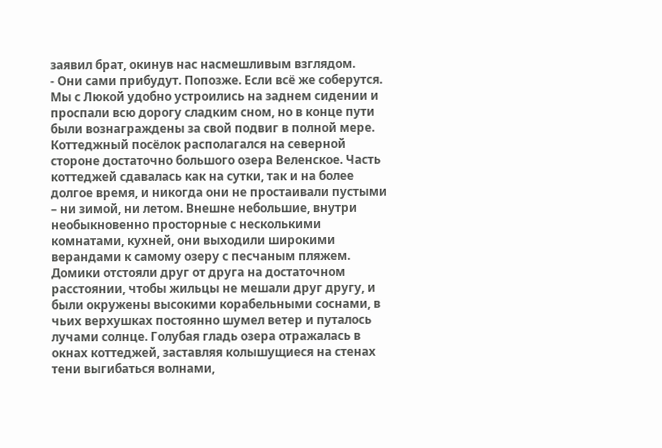заявил брат, окинув нас насмешливым взглядом.
- Они сами прибудут. Попозже. Если всё же соберутся.
Мы с Люкой удобно устроились на заднем сидении и проспали всю дорогу сладким сном, но в конце пути были вознаграждены за свой подвиг в полной мере.
Коттеджный посёлок располагался на северной стороне достаточно большого озера Веленское. Часть коттеджей сдавалась как на сутки, так и на более долгое время, и никогда они не простаивали пустыми – ни зимой, ни летом. Внешне небольшие, внутри необыкновенно просторные с несколькими комнатами, кухней, они выходили широкими верандами к самому озеру с песчаным пляжем. Домики отстояли друг от друга на достаточном расстоянии, чтобы жильцы не мешали друг другу, и были окружены высокими корабельными соснами, в чьих верхушках постоянно шумел ветер и путалось лучами солнце. Голубая гладь озера отражалась в окнах коттеджей, заставляя колышущиеся на стенах тени выгибаться волнами,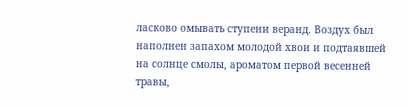ласково омывать ступени веранд. Воздух был наполнен запахом молодой хвои и подтаявшей на солнце смолы, ароматом первой весенней травы,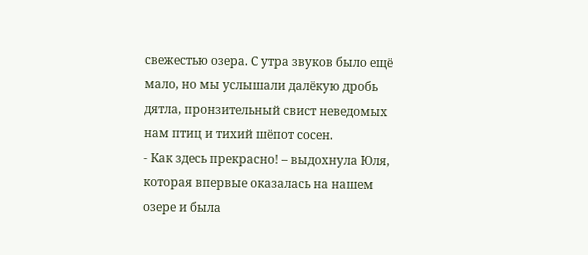свежестью озера. С утра звуков было ещё мало, но мы услышали далёкую дробь дятла, пронзительный свист неведомых нам птиц и тихий шёпот сосен.
- Как здесь прекрасно! – выдохнула Юля, которая впервые оказалась на нашем озере и была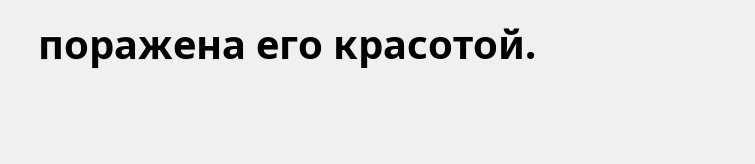поражена его красотой.